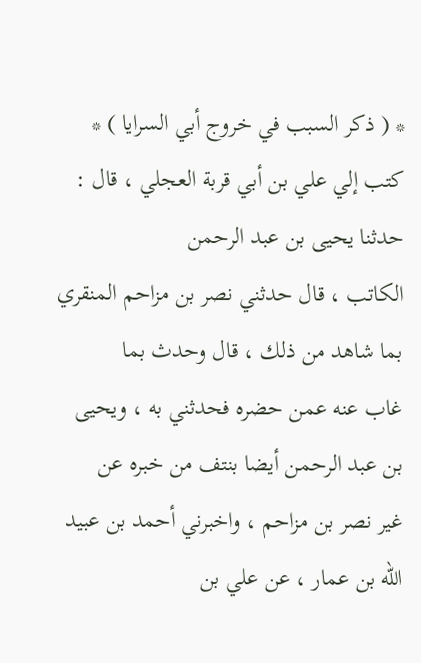* ( ذكر السبب في خروج أبي السرايا ) *
كتب إلي علي بن أبي قربة العجلي ، قال : حدثنا يحيى بن عبد الرحمن
الكاتب ، قال حدثني نصر بن مزاحم المنقري بما شاهد من ذلك ، قال وحدث بما
غاب عنه عمن حضره فحدثني به ، ويحيى بن عبد الرحمن أيضا بنتف من خبره عن
غير نصر بن مزاحم ، واخبرني أحمد بن عبيد الله بن عمار ، عن علي بن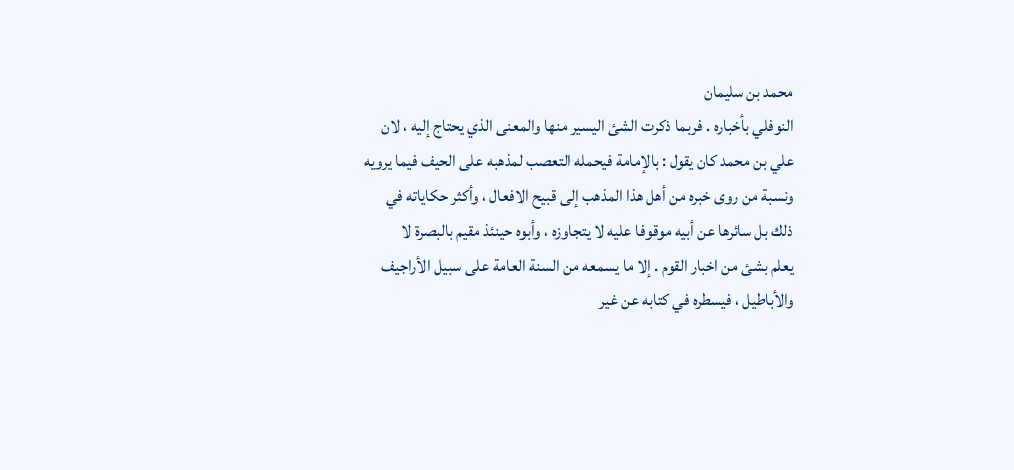محمد بن سليمان
النوفلي بأخباره . فربما ذكرت الشئ اليسير منها والمعنى الذي يحتاج إليه ، لان
علي بن محمد كان يقول : بالإمامة فيحمله التعصب لمذهبه على الحيف فيما يرويه
ونسبة من روى خبره من أهل هذا المذهب إلى قبيح الافعال ، وأكثر حكاياته في
ذلك بل سائرها عن أبيه موقوفا عليه لا يتجاوزه ، وأبوه حينئذ مقيم بالبصرة لا
يعلم بشئ من اخبار القوم . إلا ما يسمعه من السنة العامة على سبيل الأراجيف
والأباطيل ، فيسطره في كتابه عن غير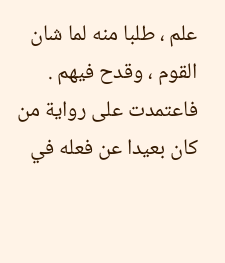علم ، طلبا منه لما شان القوم ، وقدح فيهم .
فاعتمدت على رواية من كان بعيدا عن فعله في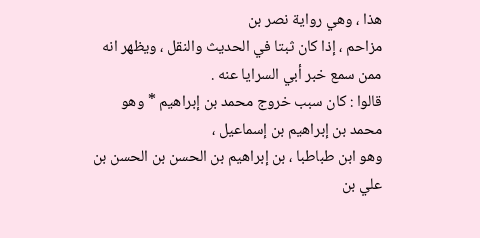هذا ، وهي رواية نصر بن
مزاحم ، إذا كان ثبتا في الحديث والنقل ، ويظهر انه ممن سمع خبر أبي السرايا عنه .
قالوا : كان سبب خروج محمد بن إبراهيم * وهو محمد بن إبراهيم بن إسماعيل ،
وهو ابن طباطبا ، بن إبراهيم بن الحسن بن الحسن بن علي بن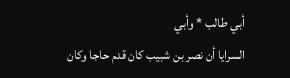أبي طالب * وأبي
السرايا أن نصر بن شبيب كان قدم حاجا وكان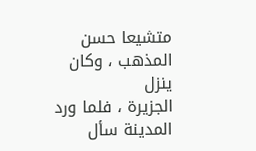متشيعا حسن المذهب ، وكان ينزل
الجزيرة ، فلما ورد المدينة سأل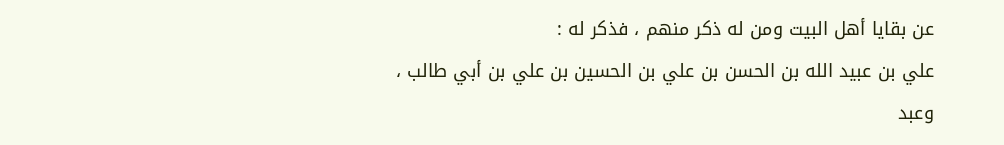عن بقايا أهل البيت ومن له ذكر منهم ، فذكر له :
علي بن عبيد الله بن الحسن بن علي بن الحسين بن علي بن أبي طالب ، وعبد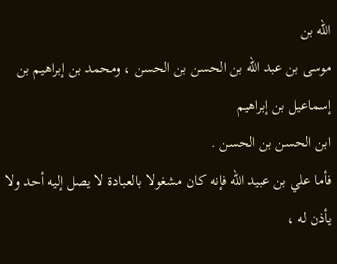الله بن
موسى بن عبد الله بن الحسن بن الحسن ، ومحمد بن إبراهيم بن إسماعيل بن إبراهيم
ابن الحسن بن الحسن .
فأما علي بن عبيد الله فإنه كان مشغولا بالعبادة لا يصل إليه أحد ولا يأذن له ،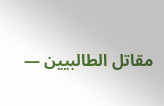مقاتل الطالبيين —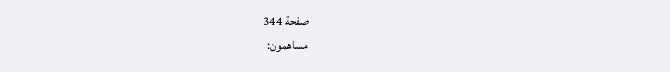صفحة 344
مساهمون: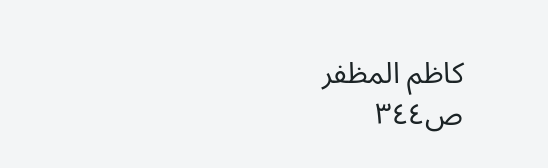كاظم المظفر
ص٣٤٤